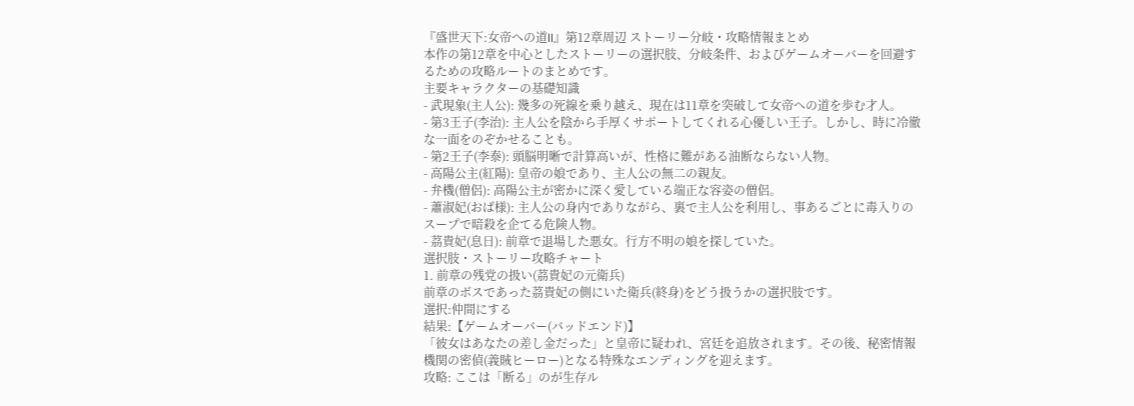『盛世天下:女帝への道II』第12章周辺 ストーリー分岐・攻略情報まとめ
本作の第12章を中心としたストーリーの選択肢、分岐条件、およびゲームオーバーを回避するための攻略ルートのまとめです。
主要キャラクターの基礎知識
- 武現象(主人公): 幾多の死線を乗り越え、現在は11章を突破して女帝への道を歩む才人。
- 第3王子(李治): 主人公を陰から手厚くサポートしてくれる心優しい王子。しかし、時に冷徹な一面をのぞかせることも。
- 第2王子(李泰): 頭脳明晰で計算高いが、性格に難がある油断ならない人物。
- 高陽公主(紅陽): 皇帝の娘であり、主人公の無二の親友。
- 弁機(僧侶): 高陽公主が密かに深く愛している端正な容姿の僧侶。
- 蕭淑妃(おば様): 主人公の身内でありながら、裏で主人公を利用し、事あるごとに毒入りのスープで暗殺を企てる危険人物。
- 茘貴妃(息日): 前章で退場した悪女。行方不明の娘を探していた。
選択肢・ストーリー攻略チャート
1. 前章の残党の扱い(茘貴妃の元衛兵)
前章のボスであった茘貴妃の側にいた衛兵(終身)をどう扱うかの選択肢です。
選択:仲間にする
結果:【ゲームオーバー(バッドエンド)】
「彼女はあなたの差し金だった」と皇帝に疑われ、宮廷を追放されます。その後、秘密情報機関の密偵(義賊ヒーロー)となる特殊なエンディングを迎えます。
攻略: ここは「断る」のが生存ル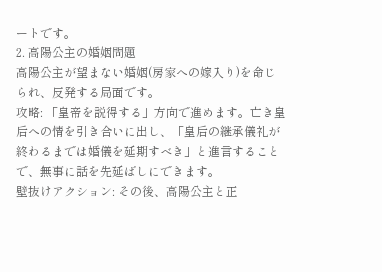ートです。
2. 高陽公主の婚姻問題
高陽公主が望まない婚姻(房家への嫁入り)を命じられ、反発する局面です。
攻略: 「皇帝を説得する」方向で進めます。亡き皇后への情を引き合いに出し、「皇后の継承儀礼が終わるまでは婚儀を延期すべき」と進言することで、無事に話を先延ばしにできます。
壁抜けアクション: その後、高陽公主と正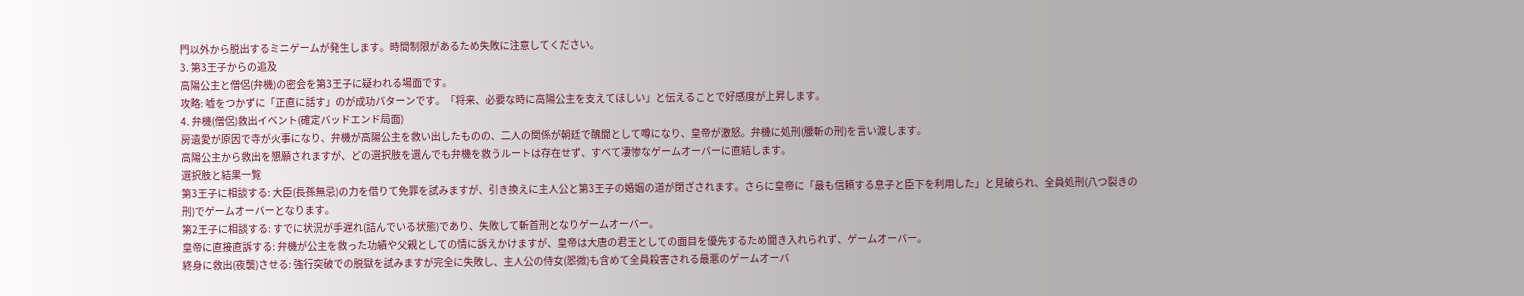門以外から脱出するミニゲームが発生します。時間制限があるため失敗に注意してください。
3. 第3王子からの追及
高陽公主と僧侶(弁機)の密会を第3王子に疑われる場面です。
攻略: 嘘をつかずに「正直に話す」のが成功パターンです。「将来、必要な時に高陽公主を支えてほしい」と伝えることで好感度が上昇します。
4. 弁機(僧侶)救出イベント(確定バッドエンド局面)
房遺愛が原因で寺が火事になり、弁機が高陽公主を救い出したものの、二人の関係が朝廷で醜聞として噂になり、皇帝が激怒。弁機に処刑(腰斬の刑)を言い渡します。
高陽公主から救出を懇願されますが、どの選択肢を選んでも弁機を救うルートは存在せず、すべて凄惨なゲームオーバーに直結します。
選択肢と結果一覧
第3王子に相談する: 大臣(長孫無忌)の力を借りて免罪を試みますが、引き換えに主人公と第3王子の婚姻の道が閉ざされます。さらに皇帝に「最も信頼する息子と臣下を利用した」と見破られ、全員処刑(八つ裂きの刑)でゲームオーバーとなります。
第2王子に相談する: すでに状況が手遅れ(詰んでいる状態)であり、失敗して斬首刑となりゲームオーバー。
皇帝に直接直訴する: 弁機が公主を救った功績や父親としての情に訴えかけますが、皇帝は大唐の君王としての面目を優先するため聞き入れられず、ゲームオーバー。
終身に救出(夜襲)させる: 強行突破での脱獄を試みますが完全に失敗し、主人公の侍女(翆微)も含めて全員殺害される最悪のゲームオーバ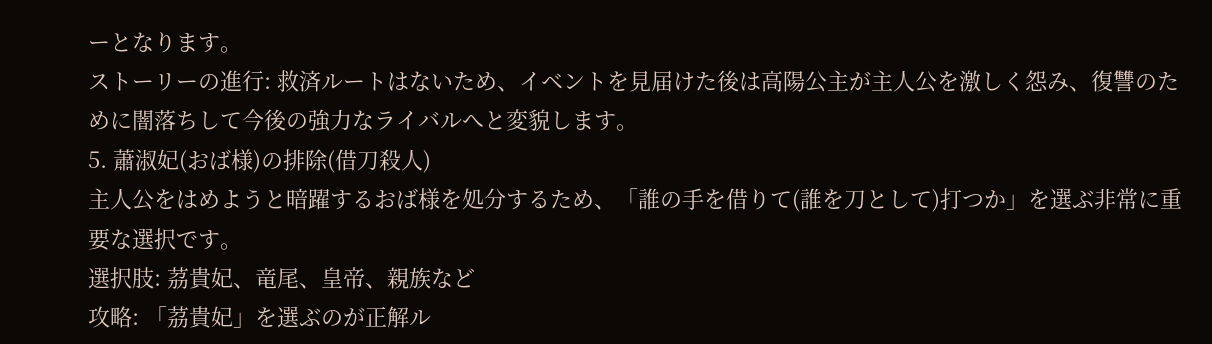ーとなります。
ストーリーの進行: 救済ルートはないため、イベントを見届けた後は高陽公主が主人公を激しく怨み、復讐のために闇落ちして今後の強力なライバルへと変貌します。
5. 蕭淑妃(おば様)の排除(借刀殺人)
主人公をはめようと暗躍するおば様を処分するため、「誰の手を借りて(誰を刀として)打つか」を選ぶ非常に重要な選択です。
選択肢: 茘貴妃、竜尾、皇帝、親族など
攻略: 「茘貴妃」を選ぶのが正解ル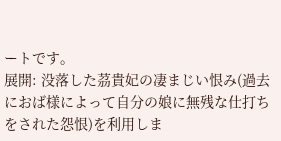ートです。
展開: 没落した茘貴妃の凄まじい恨み(過去におば様によって自分の娘に無残な仕打ちをされた怨恨)を利用しま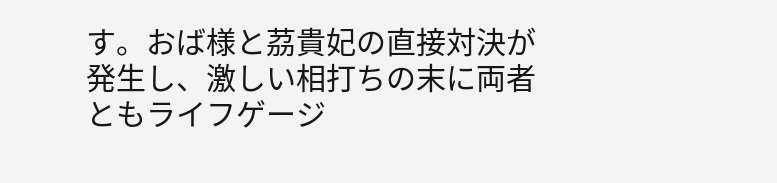す。おば様と茘貴妃の直接対決が発生し、激しい相打ちの末に両者ともライフゲージ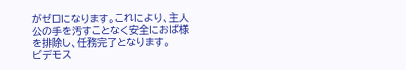がゼロになります。これにより、主人公の手を汚すことなく安全におば様を排除し、任務完了となります。
ビデモス